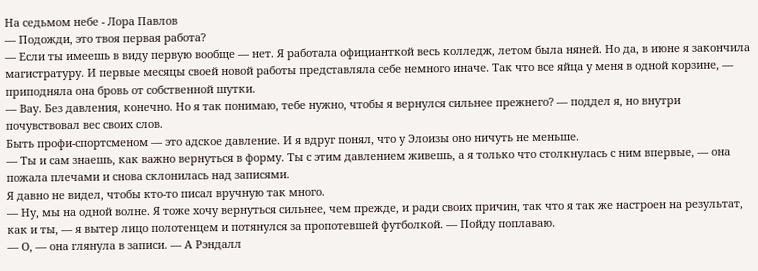На седьмом небе - Лора Павлов
— Подожди, это твоя первая работа?
— Если ты имеешь в виду первую вообще — нет. Я работала официанткой весь колледж, летом была няней. Но да, в июне я закончила магистратуру. И первые месяцы своей новой работы представляла себе немного иначе. Так что все яйца у меня в одной корзине, — приподняла она бровь от собственной шутки.
— Вау. Без давления, конечно. Но я так понимаю, тебе нужно, чтобы я вернулся сильнее прежнего? — поддел я, но внутри почувствовал вес своих слов.
Быть профи-спортсменом — это адское давление. И я вдруг понял, что у Элоизы оно ничуть не меньше.
— Ты и сам знаешь, как важно вернуться в форму. Ты с этим давлением живешь, а я только что столкнулась с ним впервые, — она пожала плечами и снова склонилась над записями.
Я давно не видел, чтобы кто-то писал вручную так много.
— Ну, мы на одной волне. Я тоже хочу вернуться сильнее, чем прежде, и ради своих причин, так что я так же настроен на результат, как и ты, — я вытер лицо полотенцем и потянулся за пропотевшей футболкой. — Пойду поплаваю.
— О, — она глянула в записи. — А Рэндалл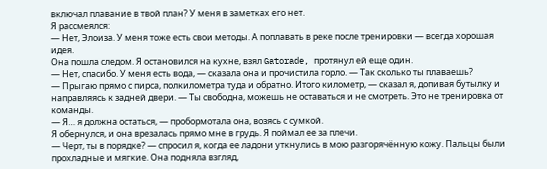включал плавание в твой план? У меня в заметках его нет.
Я рассмеялся:
— Нет, Элоиза. У меня тоже есть свои методы. А поплавать в реке после тренировки — всегда хорошая идея.
Она пошла следом. Я остановился на кухне, взял Gatorade, протянул ей еще один.
— Нет, спасибо. У меня есть вода, — сказала она и прочистила горло. — Так сколько ты плаваешь?
— Прыгаю прямо с пирса, полкилометра туда и обратно. Итого километр, — сказал я, допивая бутылку и направляясь к задней двери. — Ты свободна, можешь не оставаться и не смотреть. Это не тренировка от команды.
— Я… я должна остаться, — пробормотала она, возясь с сумкой.
Я обернулся, и она врезалась прямо мне в грудь. Я поймал ее за плечи.
— Черт, ты в порядке? — спросил я, когда ее ладони уткнулись в мою разгорячённую кожу. Пальцы были прохладные и мягкие. Она подняла взгляд,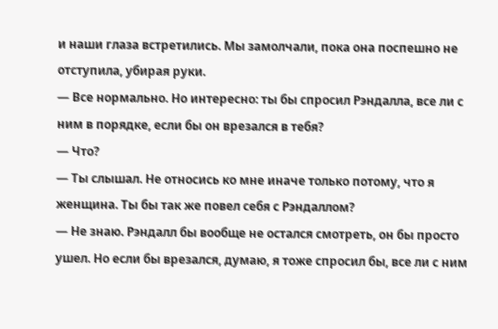и наши глаза встретились. Мы замолчали, пока она поспешно не отступила, убирая руки.
— Все нормально. Но интересно: ты бы спросил Рэндалла, все ли с ним в порядке, если бы он врезался в тебя?
— Что?
— Ты слышал. Не относись ко мне иначе только потому, что я женщина. Ты бы так же повел себя с Рэндаллом?
— Не знаю. Рэндалл бы вообще не остался смотреть, он бы просто ушел. Но если бы врезался, думаю, я тоже спросил бы, все ли с ним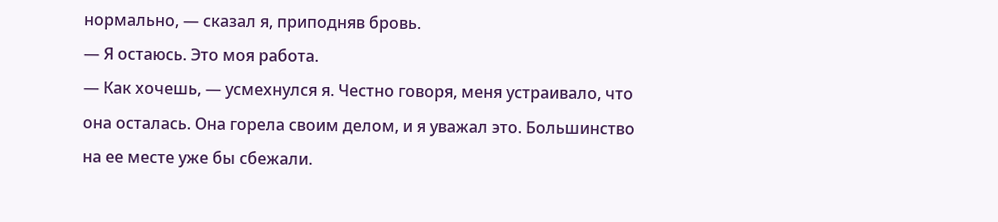нормально, — сказал я, приподняв бровь.
— Я остаюсь. Это моя работа.
— Как хочешь, — усмехнулся я. Честно говоря, меня устраивало, что она осталась. Она горела своим делом, и я уважал это. Большинство на ее месте уже бы сбежали.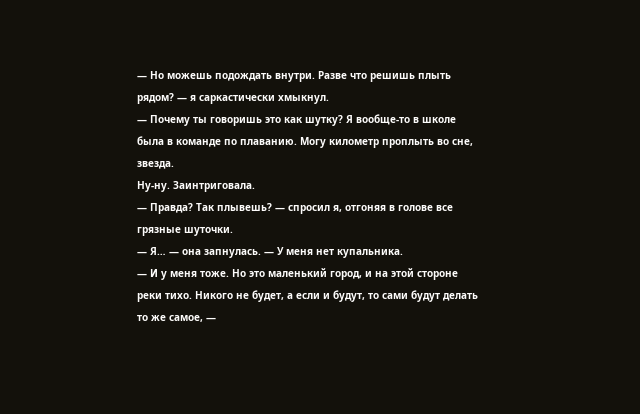— Но можешь подождать внутри. Разве что решишь плыть рядом? — я саркастически хмыкнул.
— Почему ты говоришь это как шутку? Я вообще-то в школе была в команде по плаванию. Могу километр проплыть во сне, звезда.
Ну-ну. Заинтриговала.
— Правда? Так плывешь? — спросил я, отгоняя в голове все грязные шуточки.
— Я… — она запнулась. — У меня нет купальника.
— И у меня тоже. Но это маленький город, и на этой стороне реки тихо. Никого не будет, а если и будут, то сами будут делать то же самое, —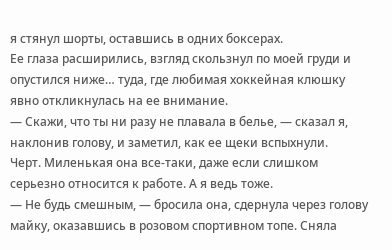я стянул шорты, оставшись в одних боксерах.
Ее глаза расширились, взгляд скользнул по моей груди и опустился ниже… туда, где любимая хоккейная клюшку явно откликнулась на ее внимание.
— Скажи, что ты ни разу не плавала в белье, — сказал я, наклонив голову, и заметил, как ее щеки вспыхнули.
Черт. Миленькая она все-таки, даже если слишком серьезно относится к работе. А я ведь тоже.
— Не будь смешным, — бросила она, сдернула через голову майку, оказавшись в розовом спортивном топе. Сняла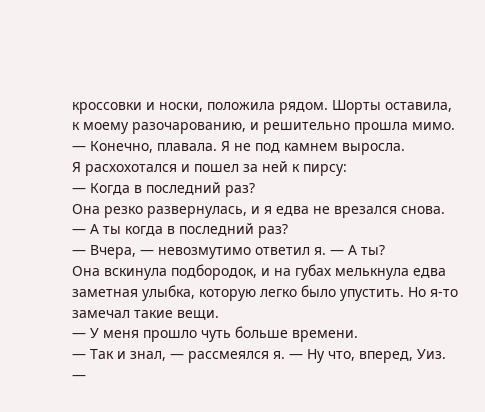кроссовки и носки, положила рядом. Шорты оставила, к моему разочарованию, и решительно прошла мимо. — Конечно, плавала. Я не под камнем выросла.
Я расхохотался и пошел за ней к пирсу:
— Когда в последний раз?
Она резко развернулась, и я едва не врезался снова.
— А ты когда в последний раз?
— Вчера, — невозмутимо ответил я. — А ты?
Она вскинула подбородок, и на губах мелькнула едва заметная улыбка, которую легко было упустить. Но я-то замечал такие вещи.
— У меня прошло чуть больше времени.
— Так и знал, — рассмеялся я. — Ну что, вперед, Уиз.
—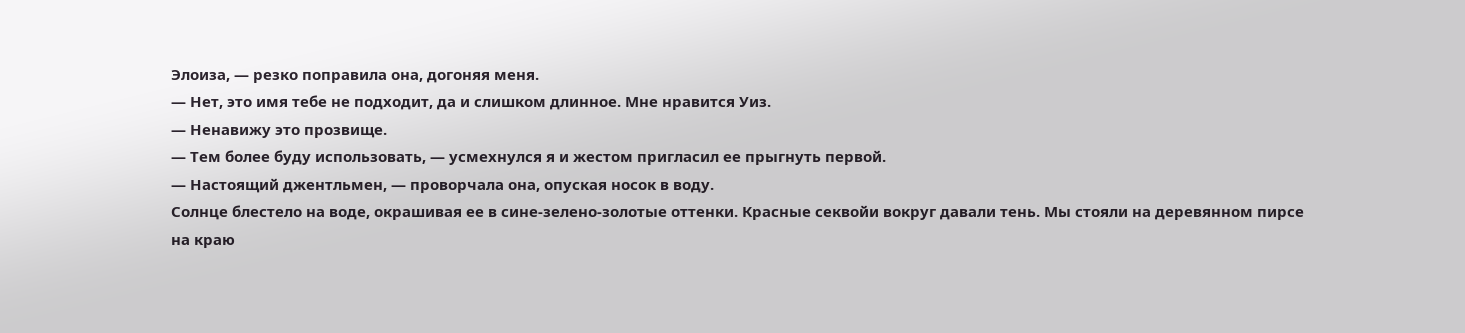Элоиза, — резко поправила она, догоняя меня.
— Нет, это имя тебе не подходит, да и слишком длинное. Мне нравится Уиз.
— Ненавижу это прозвище.
— Тем более буду использовать, — усмехнулся я и жестом пригласил ее прыгнуть первой.
— Настоящий джентльмен, — проворчала она, опуская носок в воду.
Солнце блестело на воде, окрашивая ее в сине-зелено-золотые оттенки. Красные секвойи вокруг давали тень. Мы стояли на деревянном пирсе на краю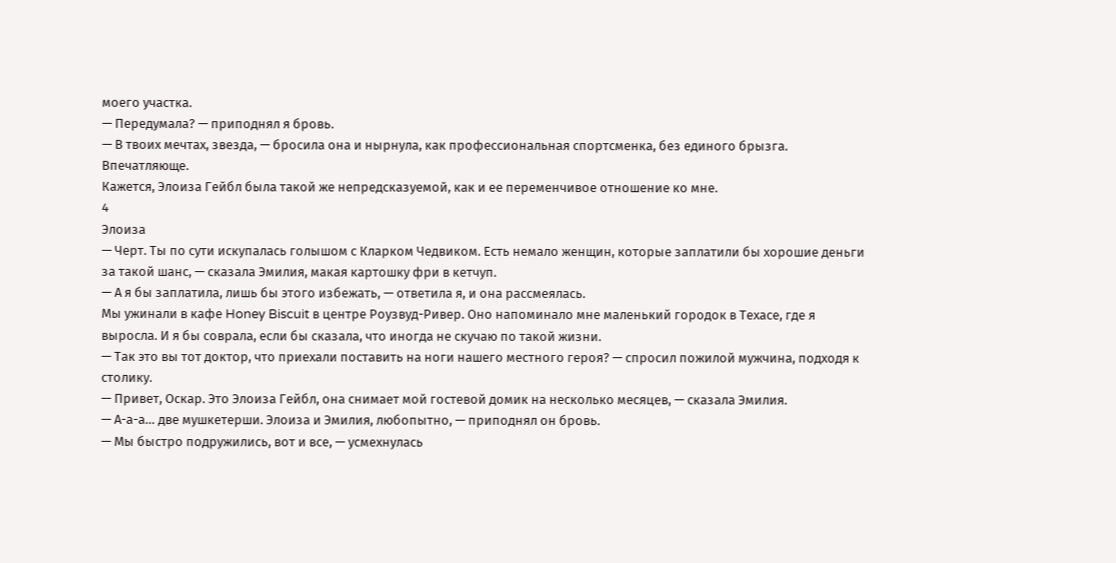моего участка.
— Передумала? — приподнял я бровь.
— В твоих мечтах, звезда, — бросила она и нырнула, как профессиональная спортсменка, без единого брызга.
Впечатляюще.
Кажется, Элоиза Гейбл была такой же непредсказуемой, как и ее переменчивое отношение ко мне.
4
Элоиза
— Черт. Ты по сути искупалась голышом с Кларком Чедвиком. Есть немало женщин, которые заплатили бы хорошие деньги за такой шанс, — сказала Эмилия, макая картошку фри в кетчуп.
— А я бы заплатила, лишь бы этого избежать, — ответила я, и она рассмеялась.
Мы ужинали в кафе Honey Biscuit в центре Роузвуд-Ривер. Оно напоминало мне маленький городок в Техасе, где я выросла. И я бы соврала, если бы сказала, что иногда не скучаю по такой жизни.
— Так это вы тот доктор, что приехали поставить на ноги нашего местного героя? — спросил пожилой мужчина, подходя к столику.
— Привет, Оскар. Это Элоиза Гейбл, она снимает мой гостевой домик на несколько месяцев, — сказала Эмилия.
— А-а-а… две мушкетерши. Элоиза и Эмилия, любопытно, — приподнял он бровь.
— Мы быстро подружились, вот и все, — усмехнулась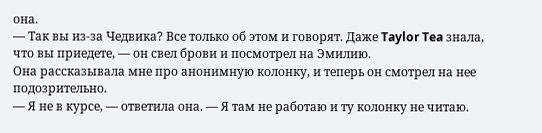она.
— Так вы из-за Чедвика? Все только об этом и говорят. Даже Taylor Tea знала, что вы приедете, — он свел брови и посмотрел на Эмилию.
Она рассказывала мне про анонимную колонку, и теперь он смотрел на нее подозрительно.
— Я не в курсе, — ответила она. — Я там не работаю и ту колонку не читаю.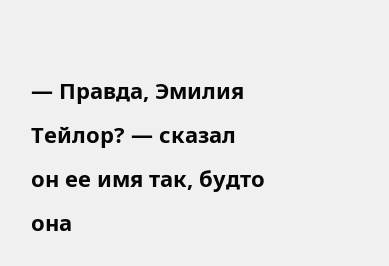— Правда, Эмилия Тейлор? — сказал он ее имя так, будто она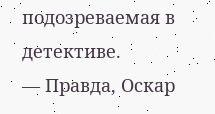подозреваемая в детективе.
— Правда, Оскар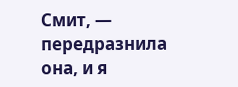Смит, — передразнила она, и я